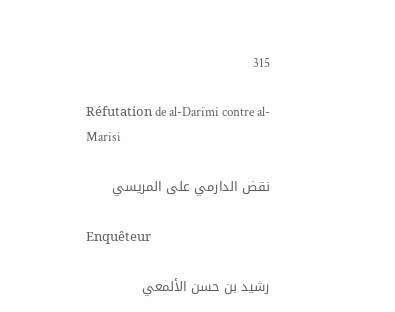315

Réfutation de al-Darimi contre al-Marisi

نقض الدارمي على المريسي

Enquêteur

رشيد بن حسن الألمعي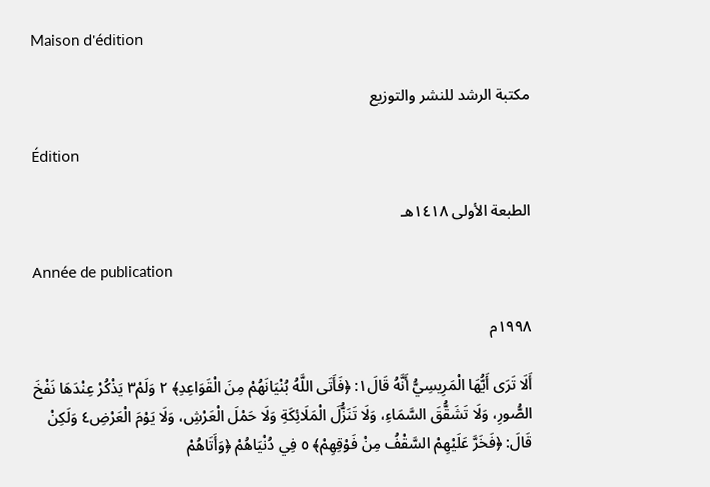Maison d'édition

مكتبة الرشد للنشر والتوزيع

Édition

الطبعة الأولى ١٤١٨هـ

Année de publication

١٩٩٨م

أَلَا تَرَى أَيُّهَا الْمَرِيسِيُّ أَنَّهُ قَالَ١: ﴿فَأَتَى اللَّهُ بُنْيَانَهُمْ مِنَ الْقَوَاعِدِ﴾ ٢ وَلَمْ٣ يَذْكُرْ عِنْدَهَا نَفْخَ الصُّورِ، وَلَا تَشَقُّقَ السَّمَاءِ، وَلَا تَنَزُّلَ الْمَلَائِكَةِ وَلَا حَمْلَ الْعَرْشِ، وَلَا يَوْمَ الْعَرْضِ٤ وَلَكِنْ قَالَ: ﴿فَخَرَّ عَلَيْهِمْ السَّقْفُ مِنْ فَوْقِهِمْ﴾ ٥ فِي دُنْيَاهُمْ ﴿وَأَتَاهُمْ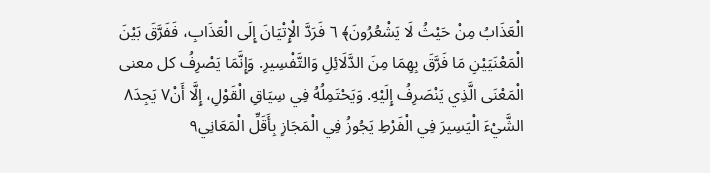الْعَذَابُ مِنْ حَيْثُ لَا يَشْعُرُونَ﴾ ٦ فَرَدَّ الْإِتْيَانَ إِلَى الْعَذَابِ، فَفَرَّقَ بَيْنَ الْمَعْنَيَيْنِ مَا فَرَّقَ بِهِمَا مِنَ الدَّلَائِلِ وَالتَّفْسِيرِ. وَإِنَّمَا يَصْرِفُ كل معنى الْمَعْنَى الَّذِي يَنْصَرِفُ إِلَيْهِ. وَيَحْتَمِلُهُ فِي سِيَاقِ الْقَوْلِ، إِلَّا أَنْ٧ يَجِدَ٨ الشَّيْءَ الْيَسِيرَ فِي الْفَرْطِ يَجُوزُ فِي الْمَجَازِ بِأَقَلِّ الْمَعَانِي٩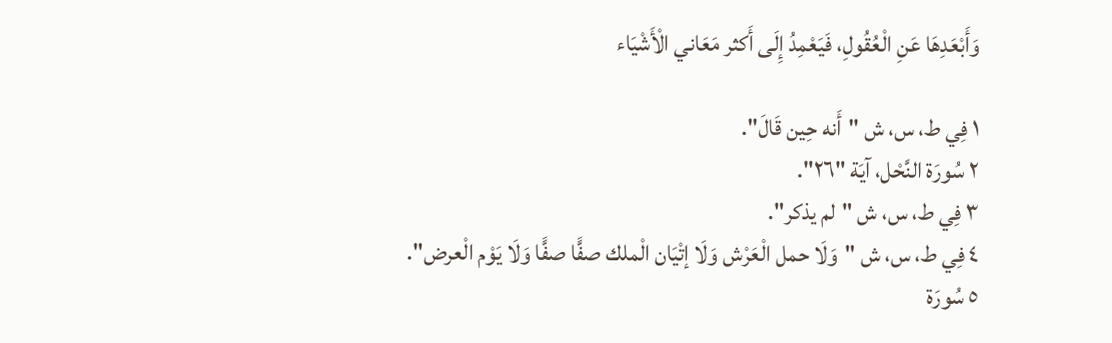وَأَبْعَدِهَا عَنِ الْعُقُولِ، فَيَعْمِدُ إِلَى أَكثر مَعَاني الْأَشْيَاء

١ فِي ط، س، ش "أَنه حِين قَالَ".
٢ سُورَة النَّحْل، آيَة "٢٦".
٣ فِي ط، س، ش "لم يذكر".
٤ فِي ط، س، ش "وَلَا حمل الْعَرْش وَلَا إتْيَان الْملك صفًّا صفًّا وَلَا يَوْم الْعرض".
٥ سُورَة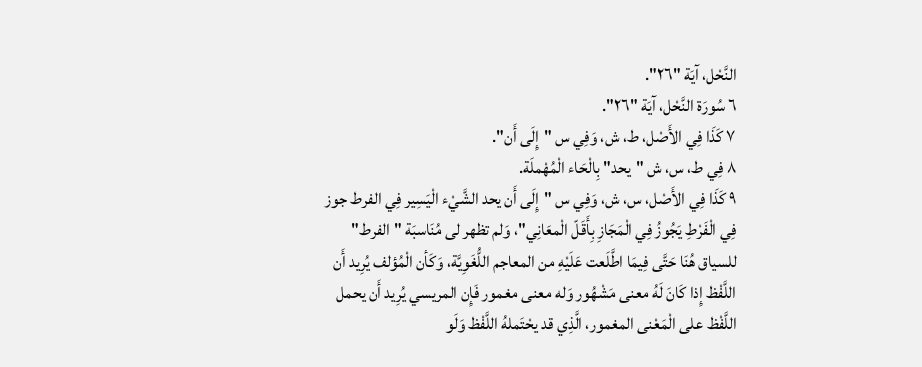النَّحْل، آيَة "٢٦".
٦ سُورَة النَّحْل، آيَة "٢٦".
٧ كَذَا فِي الأَصْل، ط، ش، وَفِي س "إِلَى أَن".
٨ فِي ط، س، ش "يحد" بِالْحَاء الْمُهْملَة.
٩ كَذَا فِي الأَصْل، س، ش، وَفِي س "إِلَى أَن يحد الشَّيْء الْيَسِير فِي الفرط جوز فِي الْفَرْطِ يَجُوزُ فِي الْمَجَازِ بِأَقَلّ الْمعَانِي"، وَلم تظهر لى مُنَاسبَة "الفرط" للسياق هُنَا حَتَّى فِيمَا اطَّلَعت عَلَيْهِ من المعاجم اللُّغَوِيَّة، وَكَأن الْمُؤلف يُرِيد أَن اللَّفْظ إِذا كَانَ لَهُ معنى مَشْهُور وَله معنى مغمور فَإِن المريسي يُرِيد أَن يحمل اللَّفْظ على الْمَعْنى المغمور، الَّذِي قد يحْتَملهُ اللَّفْظ وَلَو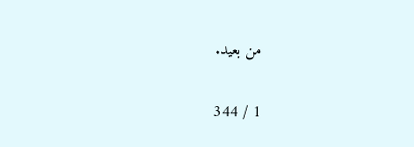من بعيد.

1 / 344